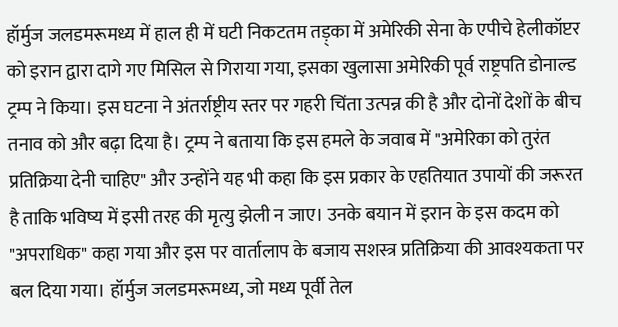हॉर्मुज जलडमरूमध्य में हाल ही में घटी निकटतम तड़्का में अमेरिकी सेना के एपीचे हेलीकॉप्टर को इरान द्वारा दागे गए मिसिल से गिराया गया, इसका खुलासा अमेरिकी पूर्व राष्ट्रपति डोनाल्ड ट्रम्प ने किया। इस घटना ने अंतर्राष्ट्रीय स्तर पर गहरी चिंता उत्पन्न की है और दोनों देशों के बीच तनाव को और बढ़ा दिया है। ट्रम्प ने बताया कि इस हमले के जवाब में "अमेरिका को तुरंत प्रतिक्रिया देनी चाहिए" और उन्होंने यह भी कहा कि इस प्रकार के एहतियात उपायों की जरूरत है ताकि भविष्य में इसी तरह की मृत्यु झेली न जाए। उनके बयान में इरान के इस कदम को "अपराधिक" कहा गया और इस पर वार्तालाप के बजाय सशस्त्र प्रतिक्रिया की आवश्यकता पर बल दिया गया। हॉर्मुज जलडमरूमध्य, जो मध्य पूर्वी तेल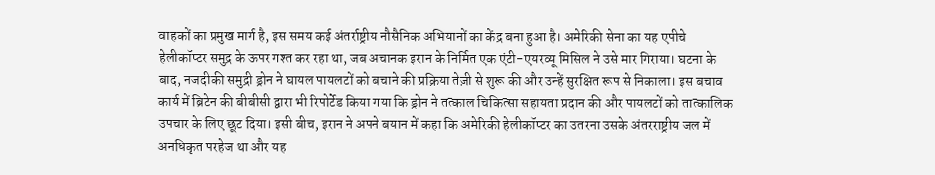वाहकों का प्रमुख मार्ग है, इस समय कई अंतर्राष्ट्रीय नौसैनिक अभियानों का केंद्र बना हुआ है। अमेरिकी सेना का यह एपीचे हेलीकॉप्टर समुद्र के ऊपर गश्त कर रहा था, जब अचानक इरान के निर्मित एक एंटी-एयरव्यू मिसिल ने उसे मार गिराया। घटना के बाद, नजदीकी समुद्री ड्रोन ने घायल पायलटों को बचाने की प्रक्रिया तेज़ी से शुरू की और उन्हें सुरक्षित रूप से निकाला। इस बचाव कार्य में ब्रिटेन की बीबीसी द्वारा भी रिपोर्टेड किया गया कि ड्रोन ने तत्काल चिकित्सा सहायता प्रदान की और पायलटों को तात्कालिक उपचार के लिए छूट दिया। इसी बीच, इरान ने अपने बयान में कहा कि अमेरिकी हेलीकॉप्टर का उतरना उसके अंतरराष्ट्रीय जल में अनधिकृत परहेज था और यह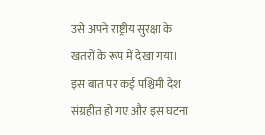उसे अपने राष्ट्रीय सुरक्षा के खतरों के रूप में देखा गया। इस बात पर कई पश्चिमी देश संग्रहीत हो गए और इस घटना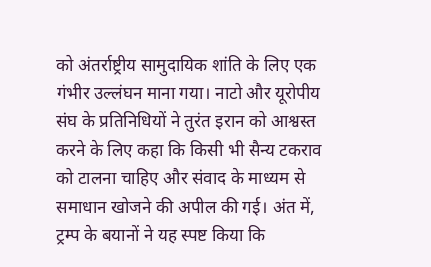को अंतर्राष्ट्रीय सामुदायिक शांति के लिए एक गंभीर उल्लंघन माना गया। नाटो और यूरोपीय संघ के प्रतिनिधियों ने तुरंत इरान को आश्वस्त करने के लिए कहा कि किसी भी सैन्य टकराव को टालना चाहिए और संवाद के माध्यम से समाधान खोजने की अपील की गई। अंत में, ट्रम्प के बयानों ने यह स्पष्ट किया कि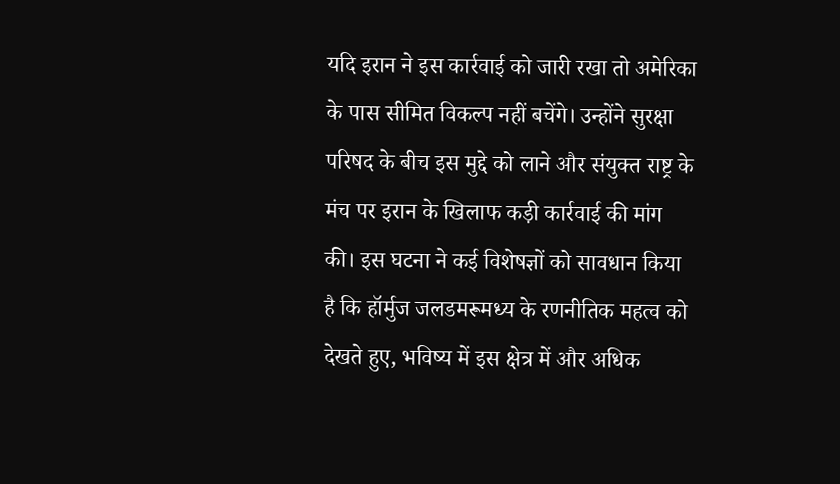यदि इरान ने इस कार्रवाई को जारी रखा तो अमेरिका के पास सीमित विकल्प नहीं बचेंगे। उन्होंने सुरक्षा परिषद के बीच इस मुद्दे को लाने और संयुक्त राष्ट्र के मंच पर इरान के खिलाफ कड़ी कार्रवाई की मांग की। इस घटना ने कई विशेषज्ञों को सावधान किया है कि हॉर्मुज जलडमरूमध्य के रणनीतिक महत्व को देखते हुए, भविष्य में इस क्षेत्र में और अधिक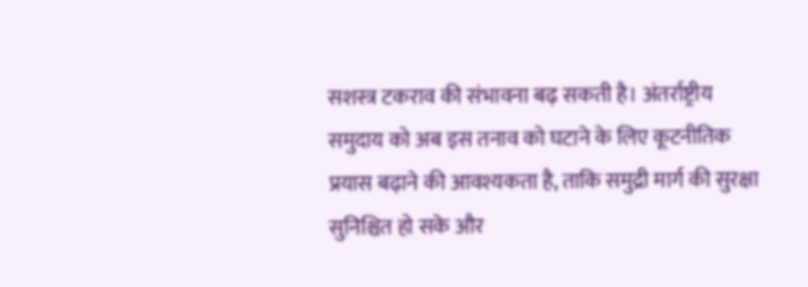सशस्त्र टकराव की संभावना बढ़ सकती है। अंतर्राष्ट्रीय समुदाय को अब इस तनाव को घटाने के लिए कूटनीतिक प्रयास बढ़ाने की आवश्यकता है, ताकि समुद्री मार्ग की सुरक्षा सुनिश्चित हो सके और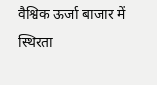वैश्विक ऊर्जा बाजार में स्थिरता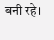बनी रहे।